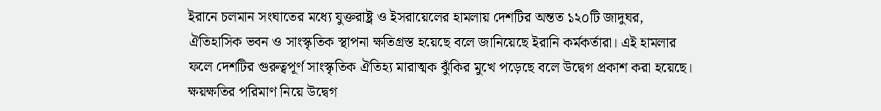ইরানে চলমান সংঘাতের মধ্যে যুক্তরাষ্ট্র ও ইসরায়েলের হামলায় দেশটির অন্তত ১২০টি জাদুঘর, ঐতিহাসিক ভবন ও সাংস্কৃতিক স্থাপনা ক্ষতিগ্রস্ত হয়েছে বলে জানিয়েছে ইরানি কর্মকর্তারা। এই হামলার ফলে দেশটির গুরুত্বপূর্ণ সাংস্কৃতিক ঐতিহ্য মারাত্মক ঝুঁকির মুখে পড়েছে বলে উদ্বেগ প্রকাশ করা হয়েছে।
ক্ষয়ক্ষতির পরিমাণ নিয়ে উদ্বেগ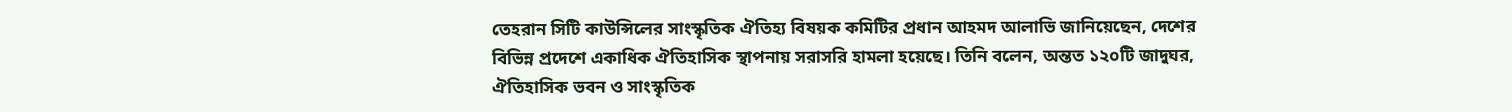তেহরান সিটি কাউন্সিলের সাংস্কৃতিক ঐতিহ্য বিষয়ক কমিটির প্রধান আহমদ আলাভি জানিয়েছেন, দেশের বিভিন্ন প্রদেশে একাধিক ঐতিহাসিক স্থাপনায় সরাসরি হামলা হয়েছে। তিনি বলেন, অন্তত ১২০টি জাদুঘর, ঐতিহাসিক ভবন ও সাংস্কৃতিক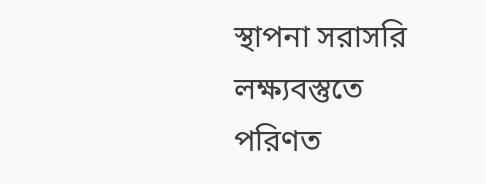স্থাপনা সরাসরি লক্ষ্যবস্তুতে পরিণত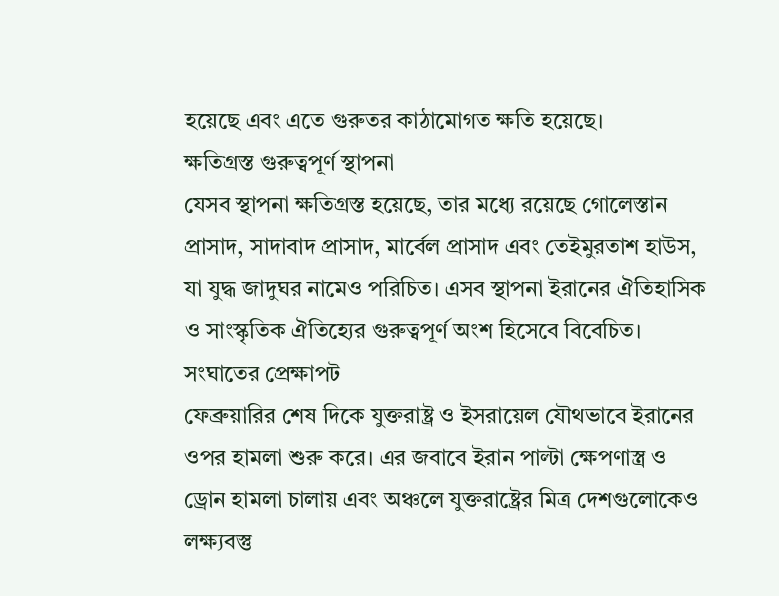হয়েছে এবং এতে গুরুতর কাঠামোগত ক্ষতি হয়েছে।
ক্ষতিগ্রস্ত গুরুত্বপূর্ণ স্থাপনা
যেসব স্থাপনা ক্ষতিগ্রস্ত হয়েছে, তার মধ্যে রয়েছে গোলেস্তান প্রাসাদ, সাদাবাদ প্রাসাদ, মার্বেল প্রাসাদ এবং তেইমুরতাশ হাউস, যা যুদ্ধ জাদুঘর নামেও পরিচিত। এসব স্থাপনা ইরানের ঐতিহাসিক ও সাংস্কৃতিক ঐতিহ্যের গুরুত্বপূর্ণ অংশ হিসেবে বিবেচিত।
সংঘাতের প্রেক্ষাপট
ফেব্রুয়ারির শেষ দিকে যুক্তরাষ্ট্র ও ইসরায়েল যৌথভাবে ইরানের ওপর হামলা শুরু করে। এর জবাবে ইরান পাল্টা ক্ষেপণাস্ত্র ও ড্রোন হামলা চালায় এবং অঞ্চলে যুক্তরাষ্ট্রের মিত্র দেশগুলোকেও লক্ষ্যবস্তু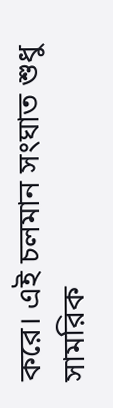করে। এই চলমান সংঘাত শুধু সামরিক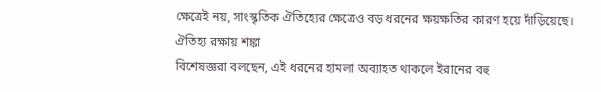ক্ষেত্রেই নয়, সাংস্কৃতিক ঐতিহ্যের ক্ষেত্রেও বড় ধরনের ক্ষয়ক্ষতির কারণ হয়ে দাঁড়িয়েছে।
ঐতিহ্য রক্ষায় শঙ্কা
বিশেষজ্ঞরা বলছেন, এই ধরনের হামলা অব্যাহত থাকলে ইরানের বহু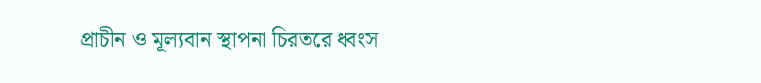প্রাচীন ও মূল্যবান স্থাপনা চিরতরে ধ্বংস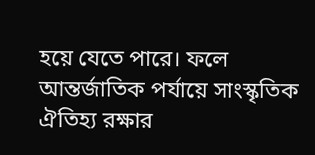হয়ে যেতে পারে। ফলে আন্তর্জাতিক পর্যায়ে সাংস্কৃতিক ঐতিহ্য রক্ষার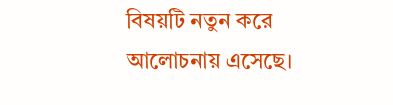বিষয়টি নতুন করে আলোচনায় এসেছে।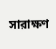সারাক্ষণ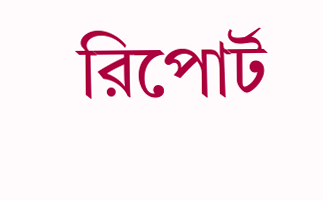রিপোর্ট